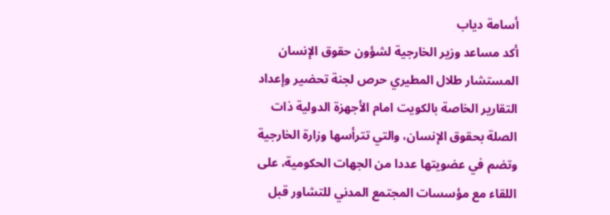أسامة دياب
أكد مساعد وزير الخارجية لشؤون حقوق الإنسان المستشار طلال المطيري حرص لجنة تحضير وإعداد التقارير الخاصة بالكويت امام الأجهزة الدولية ذات الصلة بحقوق الإنسان، والتي تترأسها وزارة الخارجية وتضم في عضويتها عددا من الجهات الحكومية، على اللقاء مع مؤسسات المجتمع المدني للتشاور قبل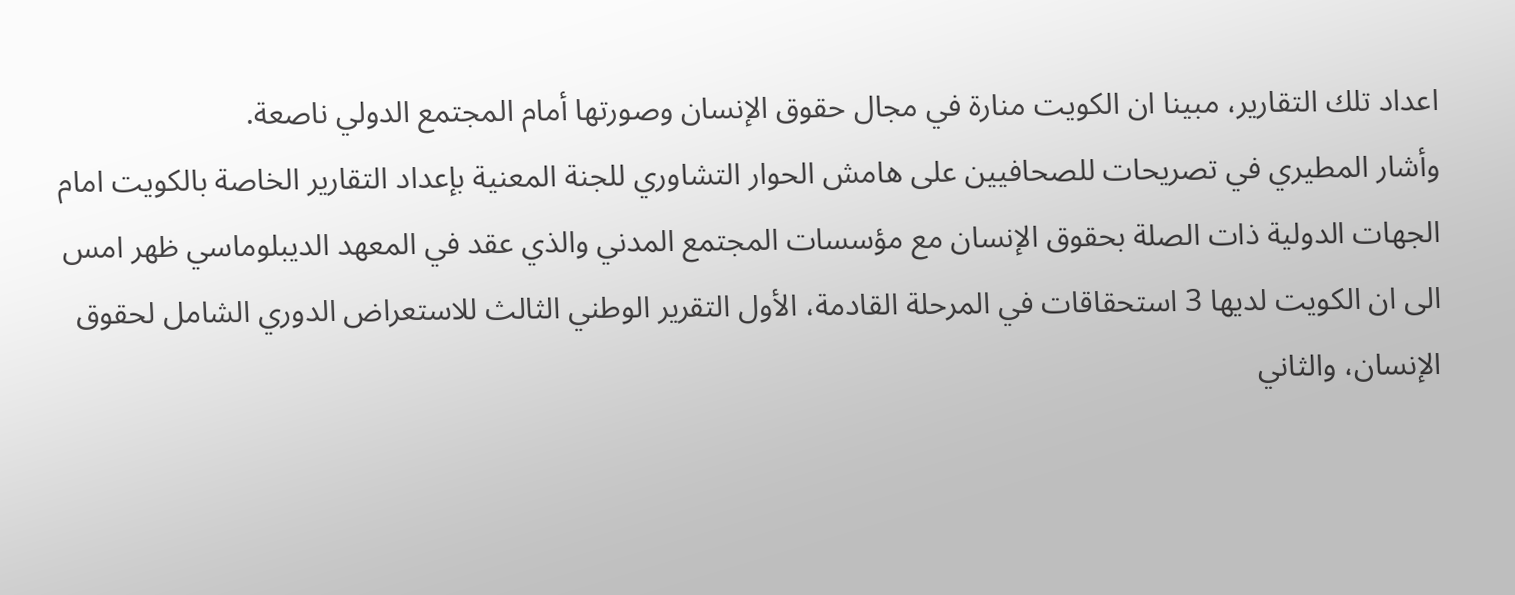اعداد تلك التقارير، مبينا ان الكويت منارة في مجال حقوق الإنسان وصورتها أمام المجتمع الدولي ناصعة.
وأشار المطيري في تصريحات للصحافيين على هامش الحوار التشاوري للجنة المعنية بإعداد التقارير الخاصة بالكويت امام الجهات الدولية ذات الصلة بحقوق الإنسان مع مؤسسات المجتمع المدني والذي عقد في المعهد الديبلوماسي ظهر امس الى ان الكويت لديها 3 استحقاقات في المرحلة القادمة، الأول التقرير الوطني الثالث للاستعراض الدوري الشامل لحقوق الإنسان، والثاني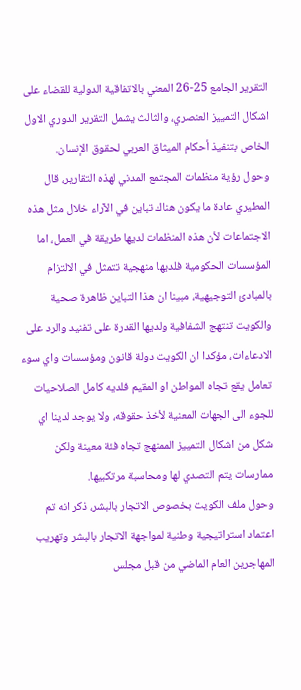التقرير الجامع 25-26 المعني بالاتفاقية الدولية للقضاء على اشكال التمييز العنصري، والثالث يشمل التقرير الدوري الاول الخاص بتنفيذ أحكام الميثاق العربي لحقوق الإنسان.
وحول رؤية منظمات المجتمع المدني لهذه التقارير، قال المطيري عادة ما يكون هناك تباين في الآراء خلال مثل هذه الاجتماعات لأن هذه المنظمات لديها طريقة في العمل، اما المؤسسات الحكومية فلديها منهجية تتمثل في الالتزام بالمبادئ التوجيهية، مبينا ان هذا التباين ظاهرة صحية والكويت تنتهج الشفافية ولديها القدرة على تفنيد والرد على الادعاءات، مؤكدا ان الكويت دولة قانون ومؤسسات واي سوء تعامل يقع تجاه المواطن او المقيم فلديه كامل الصلاحيات للجوء الى الجهات المعنية لأخذ حقوقه، ولا يوجد لدينا اي شكل من اشكال التمييز الممنهج تجاه فئة معينة ولكن ممارسات يتم التصدي لها ومحاسبة مرتكبيها.
وحول ملف الكويت بخصوص الاتجار بالبشر، ذكر انه تم اعتماد استراتيجية وطنية لمواجهة الاتجار بالبشر وتهريب المهاجرين العام الماضي من قبل مجلس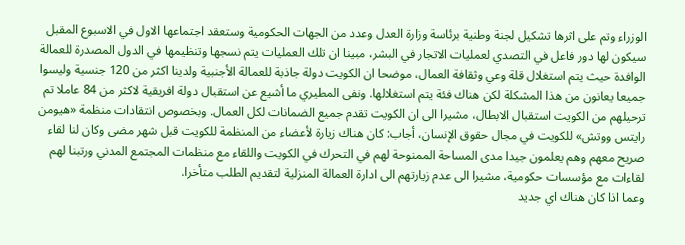الوزراء وتم على اثرها تشكيل لجنة وطنية برئاسة وزارة العدل وعدد من الجهات الحكومية وستعقد اجتماعها الاول في الاسبوع المقبل سيكون لها دور فاعل في التصدي لعمليات الاتجار في البشر، مبينا ان تلك العمليات يتم نسجها وتنظيمها في الدول المصدرة للعمالة الوافدة حيث يتم استغلال قلة وعي وثقافة العمال، موضحا ان الكويت دولة جاذبة للعمالة الأجنبية ولدينا اكثر من 120 جنسية وليسوا جميعا يعانون من هذا المشكلة لكن هناك فئة يتم استغلالها. ونفى المطيري ما أشيع عن استقبال دولة افريقية لاكثر من 84 عاملا تم ترحيلهم من الكويت استقبال الابطال، مشيرا الى ان الكويت تقدم جميع الضمانات لكل العمال. وبخصوص انتقادات منظمة «هيومن رايتس ووتش» للكويت في مجال حقوق الإنسان، أجاب: كان هناك زيارة لأعضاء من المنظمة للكويت قبل شهر مضى وكان لنا لقاء صريح معهم وهم يعلمون جيدا مدى المساحة الممنوحة لهم في التحرك في الكويت واللقاء مع منظمات المجتمع المدني ورتبنا لهم لقاءات مع مؤسسات حكومية، مشيرا الى عدم زيارتهم الى ادارة العمالة المنزلية لتقديم الطلب متأخرا.
وعما اذا كان هناك اي جديد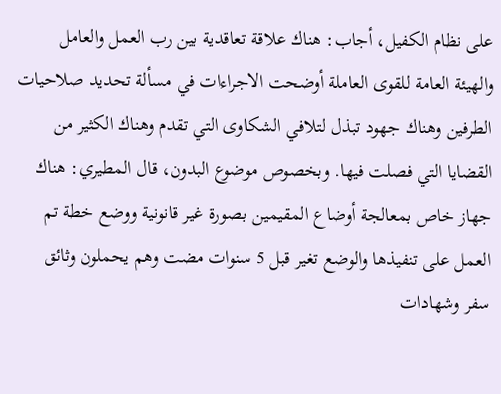على نظام الكفيل، أجاب: هناك علاقة تعاقدية بين رب العمل والعامل والهيئة العامة للقوى العاملة أوضحت الاجراءات في مسألة تحديد صلاحيات الطرفين وهناك جهود تبذل لتلافي الشكاوى التي تقدم وهناك الكثير من القضايا التي فصلت فيها. وبخصوص موضوع البدون، قال المطيري: هناك جهاز خاص بمعالجة أوضاع المقيمين بصورة غير قانونية ووضع خطة تم العمل على تنفيذها والوضع تغير قبل 5 سنوات مضت وهم يحملون وثائق سفر وشهادات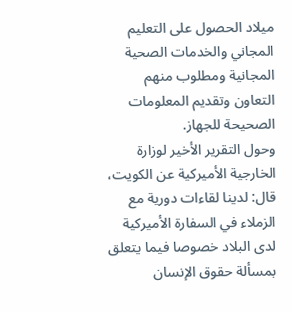ميلاد الحصول على التعليم المجاني والخدمات الصحية المجانية ومطلوب منهم التعاون وتقديم المعلومات الصحيحة للجهاز.
وحول التقرير الأخير لوزارة الخارجية الأميركية عن الكويت، قال: لدينا لقاءات دورية مع الزملاء في السفارة الأميركية لدى البلاد خصوصا فيما يتعلق بمسألة حقوق الإنسان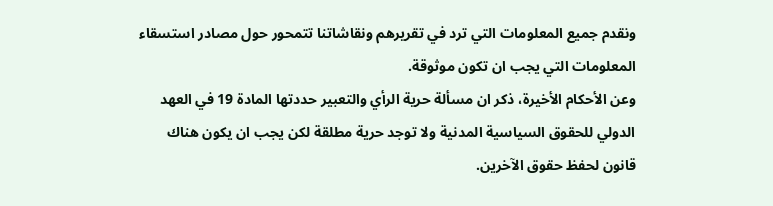ونقدم جميع المعلومات التي ترد في تقريرهم ونقاشاتنا تتمحور حول مصادر استسقاء المعلومات التي يجب ان تكون موثوقة.
وعن الأحكام الأخيرة، ذكر ان مسألة حرية الرأي والتعبير حددتها المادة 19 في العهد الدولي للحقوق السياسية المدنية ولا توجد حرية مطلقة لكن يجب ان يكون هناك قانون لحفظ حقوق الآخرين.